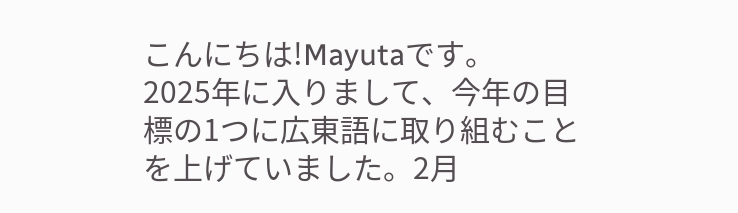こんにちは!Mayutaです。
2025年に入りまして、今年の目標の1つに広東語に取り組むことを上げていました。2月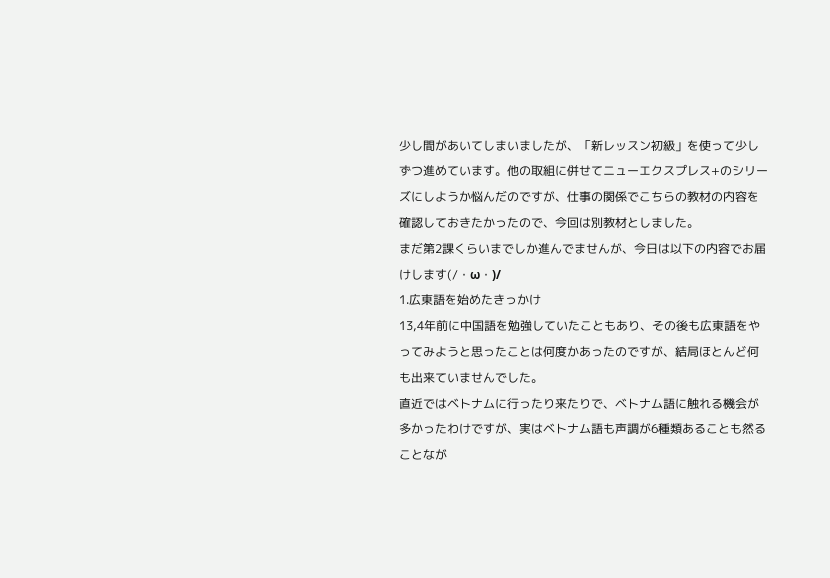少し間があいてしまいましたが、「新レッスン初級」を使って少しずつ進めています。他の取組に併せてニューエクスプレス+のシリーズにしようか悩んだのですが、仕事の関係でこちらの教材の内容を確認しておきたかったので、今回は別教材としました。
まだ第2課くらいまでしか進んでませんが、今日は以下の内容でお届けします(/・ω・)/
1.広東語を始めたきっかけ
13,4年前に中国語を勉強していたこともあり、その後も広東語をやってみようと思ったことは何度かあったのですが、結局ほとんど何も出来ていませんでした。
直近ではベトナムに行ったり来たりで、ベトナム語に触れる機会が多かったわけですが、実はベトナム語も声調が6種類あることも然ることなが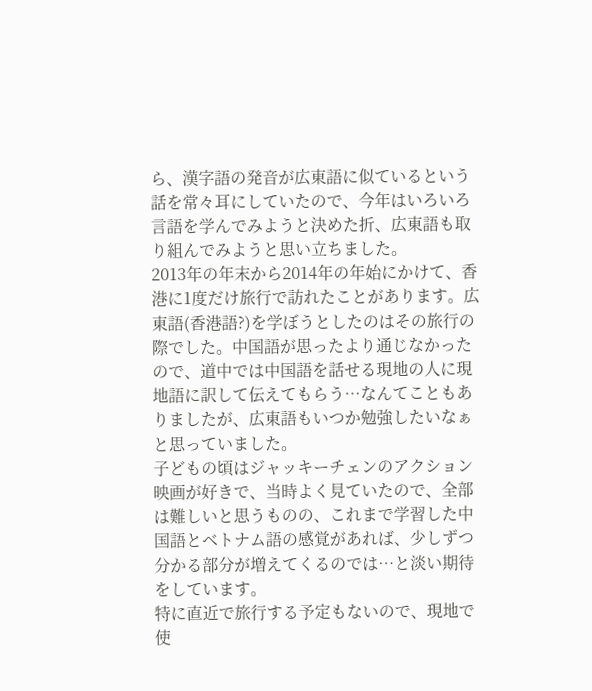ら、漢字語の発音が広東語に似ているという話を常々耳にしていたので、今年はいろいろ言語を学んでみようと決めた折、広東語も取り組んでみようと思い立ちました。
2013年の年末から2014年の年始にかけて、香港に1度だけ旅行で訪れたことがあります。広東語(香港語?)を学ぼうとしたのはその旅行の際でした。中国語が思ったより通じなかったので、道中では中国語を話せる現地の人に現地語に訳して伝えてもらう…なんてこともありましたが、広東語もいつか勉強したいなぁと思っていました。
子どもの頃はジャッキーチェンのアクション映画が好きで、当時よく見ていたので、全部は難しいと思うものの、これまで学習した中国語とベトナム語の感覚があれば、少しずつ分かる部分が増えてくるのでは…と淡い期待をしています。
特に直近で旅行する予定もないので、現地で使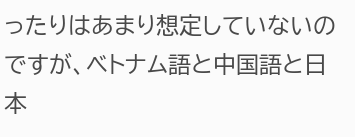ったりはあまり想定していないのですが、ベトナム語と中国語と日本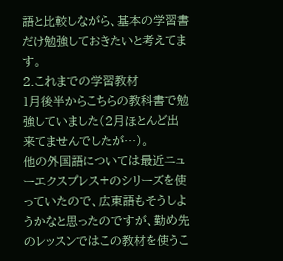語と比較しながら、基本の学習書だけ勉強しておきたいと考えてます。
2.これまでの学習教材
1月後半からこちらの教科書で勉強していました(2月ほとんど出来てませんでしたが…)。
他の外国語については最近ニューエクスプレス+のシリーズを使っていたので、広東語もそうしようかなと思ったのですが、勤め先のレッスンではこの教材を使うこ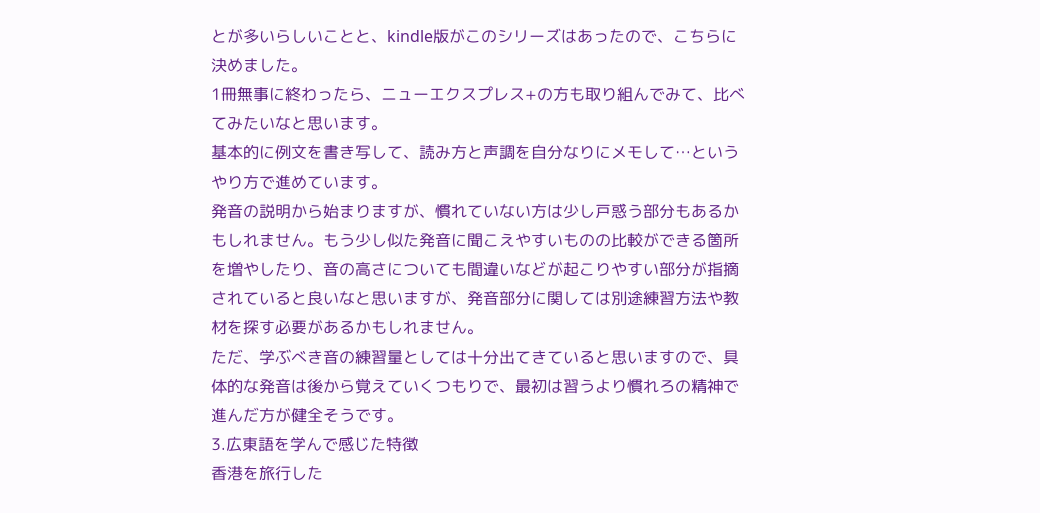とが多いらしいことと、kindle版がこのシリーズはあったので、こちらに決めました。
1冊無事に終わったら、ニューエクスプレス+の方も取り組んでみて、比べてみたいなと思います。
基本的に例文を書き写して、読み方と声調を自分なりにメモして…というやり方で進めています。
発音の説明から始まりますが、慣れていない方は少し戸惑う部分もあるかもしれません。もう少し似た発音に聞こえやすいものの比較ができる箇所を増やしたり、音の高さについても間違いなどが起こりやすい部分が指摘されていると良いなと思いますが、発音部分に関しては別途練習方法や教材を探す必要があるかもしれません。
ただ、学ぶべき音の練習量としては十分出てきていると思いますので、具体的な発音は後から覚えていくつもりで、最初は習うより慣れろの精神で進んだ方が健全そうです。
3.広東語を学んで感じた特徴
香港を旅行した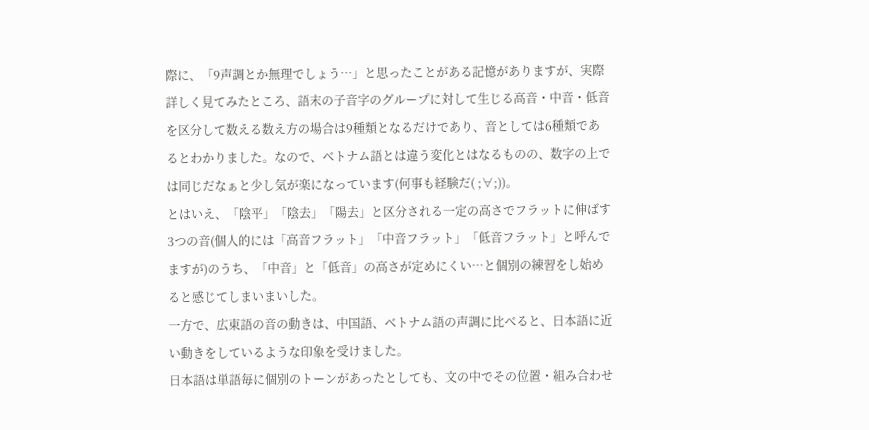際に、「9声調とか無理でしょう…」と思ったことがある記憶がありますが、実際詳しく見てみたところ、語末の子音字のグループに対して生じる高音・中音・低音を区分して数える数え方の場合は9種類となるだけであり、音としては6種類であるとわかりました。なので、ベトナム語とは違う変化とはなるものの、数字の上では同じだなぁと少し気が楽になっています(何事も経験だ( ;∀;))。
とはいえ、「陰平」「陰去」「陽去」と区分される一定の高さでフラットに伸ばす3つの音(個人的には「高音フラット」「中音フラット」「低音フラット」と呼んでますが)のうち、「中音」と「低音」の高さが定めにくい…と個別の練習をし始めると感じてしまいまいした。
一方で、広東語の音の動きは、中国語、ベトナム語の声調に比べると、日本語に近い動きをしているような印象を受けました。
日本語は単語毎に個別のトーンがあったとしても、文の中でその位置・組み合わせ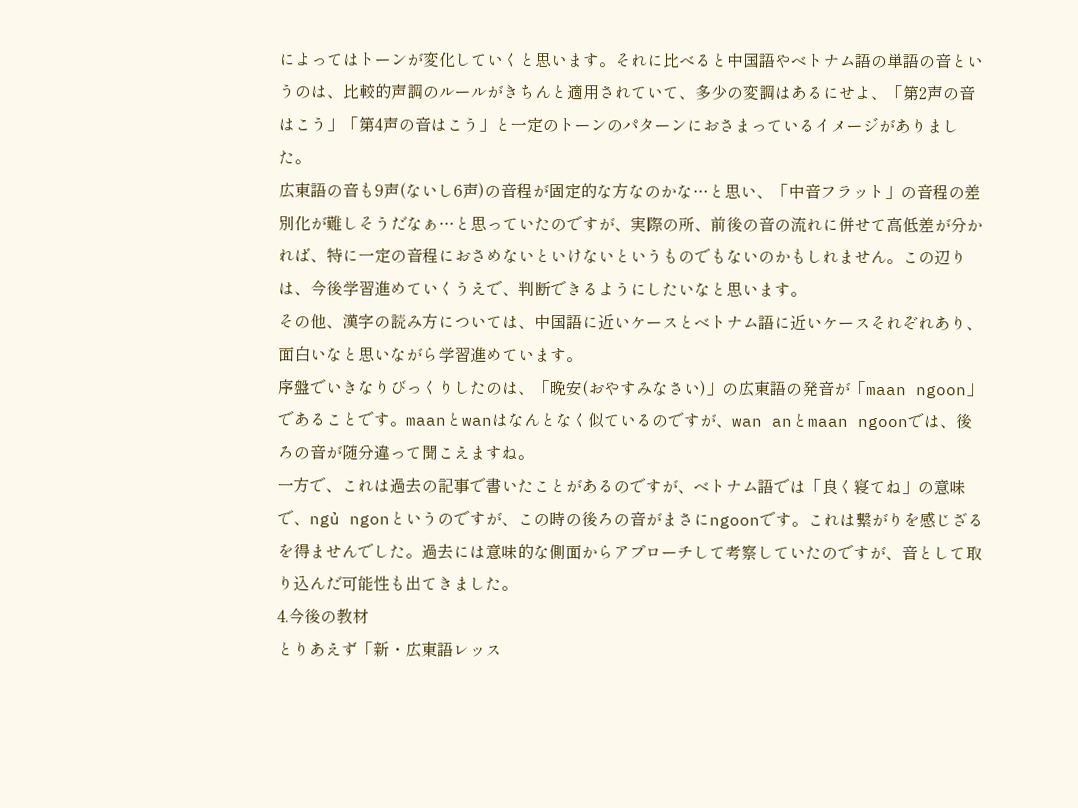によってはトーンが変化していくと思います。それに比べると中国語やベトナム語の単語の音というのは、比較的声調のルールがきちんと適用されていて、多少の変調はあるにせよ、「第2声の音はこう」「第4声の音はこう」と一定のトーンのパターンにおさまっているイメージがありました。
広東語の音も9声(ないし6声)の音程が固定的な方なのかな…と思い、「中音フラット」の音程の差別化が難しそうだなぁ…と思っていたのですが、実際の所、前後の音の流れに併せて高低差が分かれば、特に一定の音程におさめないといけないというものでもないのかもしれません。この辺りは、今後学習進めていくうえで、判断できるようにしたいなと思います。
その他、漢字の読み方については、中国語に近いケースとベトナム語に近いケースそれぞれあり、面白いなと思いながら学習進めています。
序盤でいきなりびっくりしたのは、「晚安(おやすみなさい)」の広東語の発音が「maan ngoon」であることです。maanとwanはなんとなく似ているのですが、wan anとmaan ngoonでは、後ろの音が随分違って聞こえますね。
一方で、これは過去の記事で書いたことがあるのですが、ベトナム語では「良く寝てね」の意味で、ngủ ngonというのですが、この時の後ろの音がまさにngoonです。これは繋がりを感じざるを得ませんでした。過去には意味的な側面からアプローチして考察していたのですが、音として取り込んだ可能性も出てきました。
4.今後の教材
とりあえず「新・広東語レッス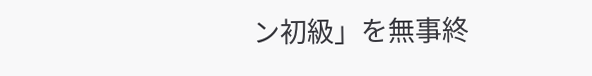ン初級」を無事終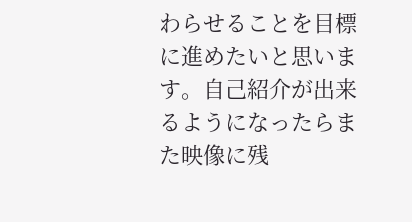わらせることを目標に進めたいと思います。自己紹介が出来るようになったらまた映像に残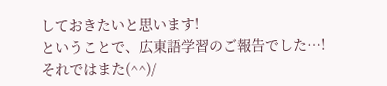しておきたいと思います!
ということで、広東語学習のご報告でした…!
それではまた(^^)/